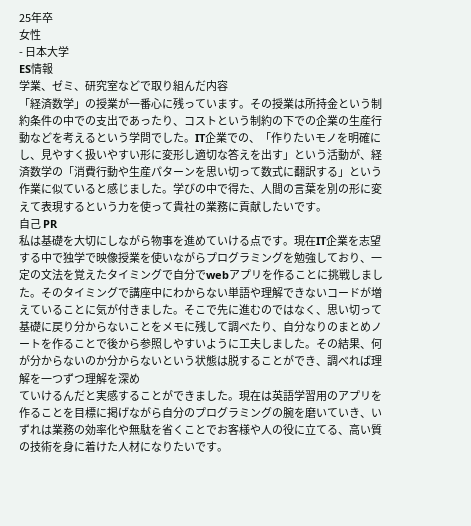25年卒
女性
- 日本大学
ES情報
学業、ゼミ、研究室などで取り組んだ内容
「経済数学」の授業が一番心に残っています。その授業は所持金という制約条件の中での支出であったり、コストという制約の下での企業の生産行動などを考えるという学問でした。IT企業での、「作りたいモノを明確にし、見やすく扱いやすい形に変形し適切な答えを出す」という活動が、経済数学の「消費行動や生産パターンを思い切って数式に翻訳する」という作業に似ていると感じました。学びの中で得た、人間の言葉を別の形に変えて表現するという力を使って貴社の業務に貢献したいです。
自己 PR
私は基礎を大切にしながら物事を進めていける点です。現在IT企業を志望する中で独学で映像授業を使いながらプログラミングを勉強しており、一定の文法を覚えたタイミングで自分でwebアプリを作ることに挑戦しました。そのタイミングで講座中にわからない単語や理解できないコードが増えていることに気が付きました。そこで先に進むのではなく、思い切って基礎に戻り分からないことをメモに残して調べたり、自分なりのまとめノートを作ることで後から参照しやすいように工夫しました。その結果、何が分からないのか分からないという状態は脱することができ、調べれば理解を一つずつ理解を深め
ていけるんだと実感することができました。現在は英語学習用のアプリを作ることを目標に掲げながら自分のプログラミングの腕を磨いていき、いずれは業務の効率化や無駄を省くことでお客様や人の役に立てる、高い質の技術を身に着けた人材になりたいです。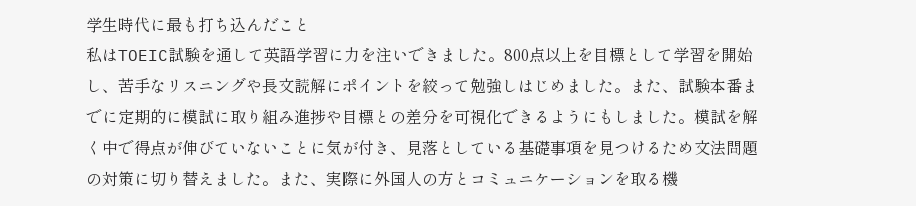学生時代に最も打ち込んだこと
私はTOEIC試験を通して英語学習に力を注いできました。800点以上を目標として学習を開始し、苦手なリスニングや長文読解にポイントを絞って勉強しはじめました。また、試験本番までに定期的に模試に取り組み進捗や目標との差分を可視化できるようにもしました。模試を解く中で得点が伸びていないことに気が付き、見落としている基礎事項を見つけるため文法問題の対策に切り替えました。また、実際に外国人の方とコミュニケーションを取る機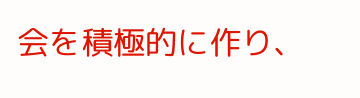会を積極的に作り、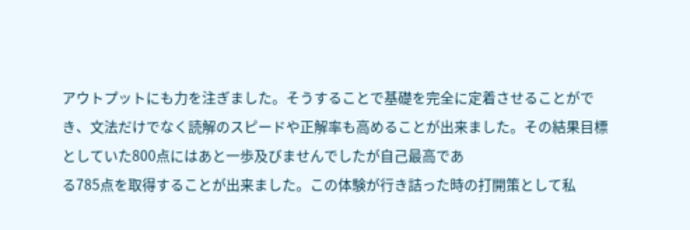アウトプットにも力を注ぎました。そうすることで基礎を完全に定着させることができ、文法だけでなく読解のスピードや正解率も高めることが出来ました。その結果目標としていた800点にはあと一歩及びませんでしたが自己最高であ
る785点を取得することが出来ました。この体験が行き詰った時の打開策として私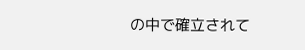の中で確立されて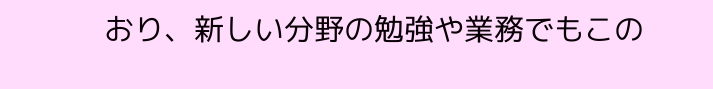おり、新しい分野の勉強や業務でもこの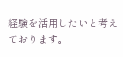経験を活用したいと考えております。